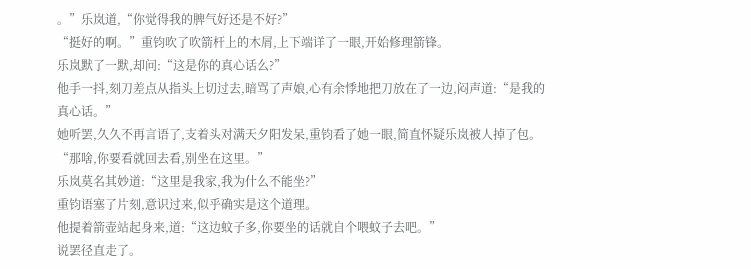。”乐岚道,“你觉得我的脾气好还是不好?”
“挺好的啊。”重钧吹了吹箭杆上的木屑,上下端详了一眼,开始修理箭锋。
乐岚默了一默,却问:“这是你的真心话么?”
他手一抖,刻刀差点从指头上切过去,暗骂了声娘,心有余悸地把刀放在了一边,闷声道:“是我的真心话。”
她听罢,久久不再言语了,支着头对满天夕阳发呆,重钧看了她一眼,简直怀疑乐岚被人掉了包。
“那啥,你要看就回去看,别坐在这里。”
乐岚莫名其妙道:“这里是我家,我为什么不能坐?”
重钧语塞了片刻,意识过来,似乎确实是这个道理。
他提着箭壶站起身来,道:“这边蚊子多,你要坐的话就自个喂蚊子去吧。”
说罢径直走了。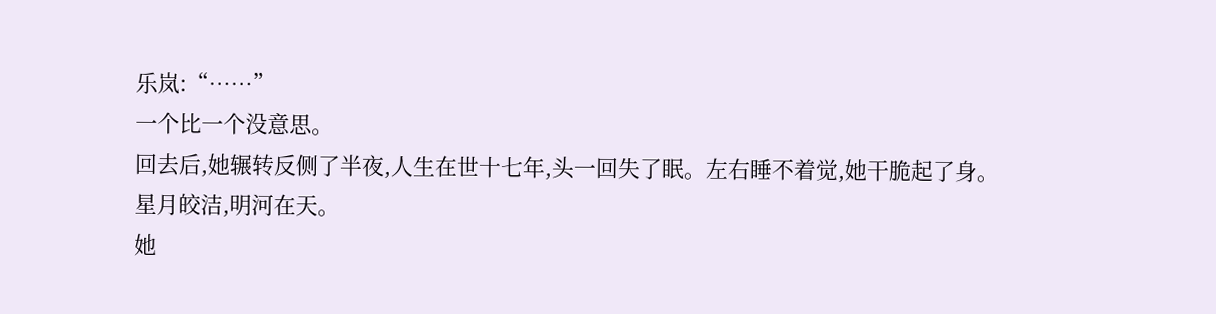乐岚:“……”
一个比一个没意思。
回去后,她辗转反侧了半夜,人生在世十七年,头一回失了眠。左右睡不着觉,她干脆起了身。
星月皎洁,明河在天。
她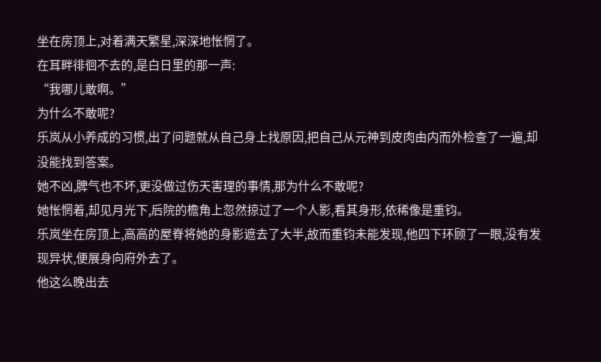坐在房顶上,对着满天繁星,深深地怅惘了。
在耳畔徘徊不去的,是白日里的那一声:
“我哪儿敢啊。”
为什么不敢呢?
乐岚从小养成的习惯,出了问题就从自己身上找原因,把自己从元神到皮肉由内而外检查了一遍,却没能找到答案。
她不凶,脾气也不坏,更没做过伤天害理的事情,那为什么不敢呢?
她怅惘着,却见月光下,后院的檐角上忽然掠过了一个人影,看其身形,依稀像是重钧。
乐岚坐在房顶上,高高的屋脊将她的身影遮去了大半,故而重钧未能发现,他四下环顾了一眼,没有发现异状,便展身向府外去了。
他这么晚出去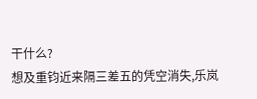干什么?
想及重钧近来隔三差五的凭空消失,乐岚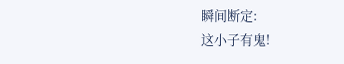瞬间断定:
这小子有鬼!